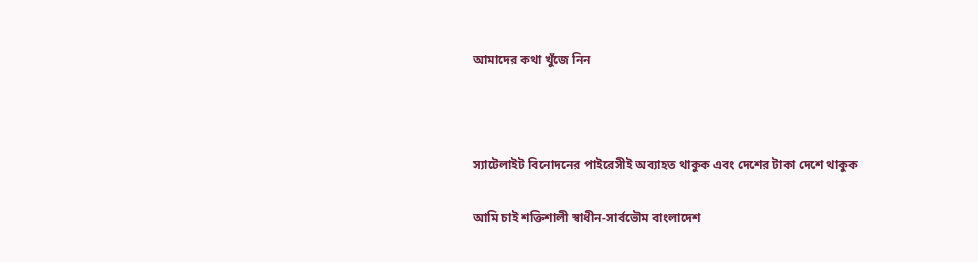আমাদের কথা খুঁজে নিন



স্যাটেলাইট বিনোদনের পাইরেসীই অব্যাহত থাকুক এবং দেশের টাকা দেশে থাকুক

আমি চাই শক্তিশালী স্বাধীন-সার্বভৌম বাংলাদেশ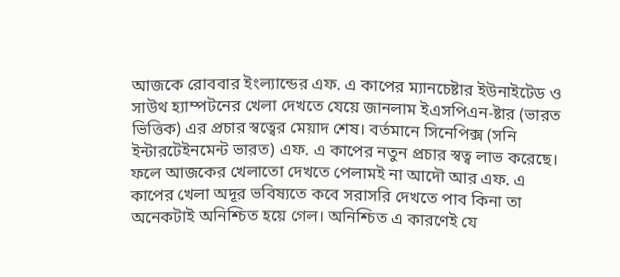আজকে রোববার ইংল্যান্ডের এফ. এ কাপের ম্যানচেষ্টার ইউনাইটেড ও সাউথ হ্যাম্পটনের খেলা দেখতে যেয়ে জানলাম ইএসপিএন-ষ্টার (ভারত ভিত্তিক) এর প্রচার স্বত্বের মেয়াদ শেষ। বর্তমানে সিনেপিক্স (সনি ইন্টারটেইনমেন্ট ভারত) এফ. এ কাপের নতুন প্রচার স্বত্ব লাভ করেছে। ফলে আজকের খেলাতো দেখতে পেলামই না আদৌ আর এফ. এ কাপের খেলা অদূর ভবিষ্যতে কবে সরাসরি দেখতে পাব কিনা তা অনেকটাই অনিশ্চিত হয়ে গেল। অনিশ্চিত এ কারণেই যে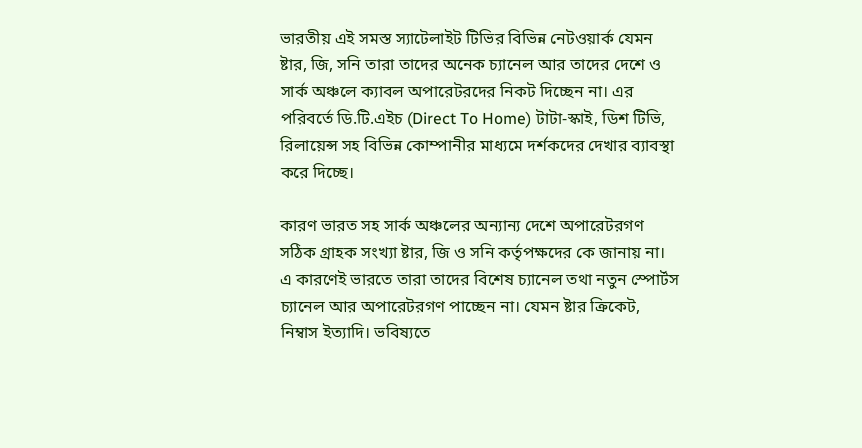ভারতীয় এই সমস্ত স্যাটেলাইট টিভির বিভিন্ন নেটওয়ার্ক যেমন ষ্টার, জি, সনি তারা তাদের অনেক চ্যানেল আর তাদের দেশে ও সার্ক অঞ্চলে ক্যাবল অপারেটরদের নিকট দিচ্ছেন না। এর পরিবর্তে ডি.টি.এইচ (Direct To Home) টাটা-স্কাই, ডিশ টিভি, রিলায়েন্স সহ বিভিন্ন কোম্পানীর মাধ্যমে দর্শকদের দেখার ব্যাবস্থা করে দিচ্ছে।

কারণ ভারত সহ সার্ক অঞ্চলের অন্যান্য দেশে অপারেটরগণ সঠিক গ্রাহক সংখ্যা ষ্টার, জি ও সনি কর্তৃপক্ষদের কে জানায় না। এ কারণেই ভারতে তারা তাদের বিশেষ চ্যানেল তথা নতুন স্পোর্টস চ্যানেল আর অপারেটরগণ পাচ্ছেন না। যেমন ষ্টার ক্রিকেট, নিম্বাস ইত্যাদি। ভবিষ্যতে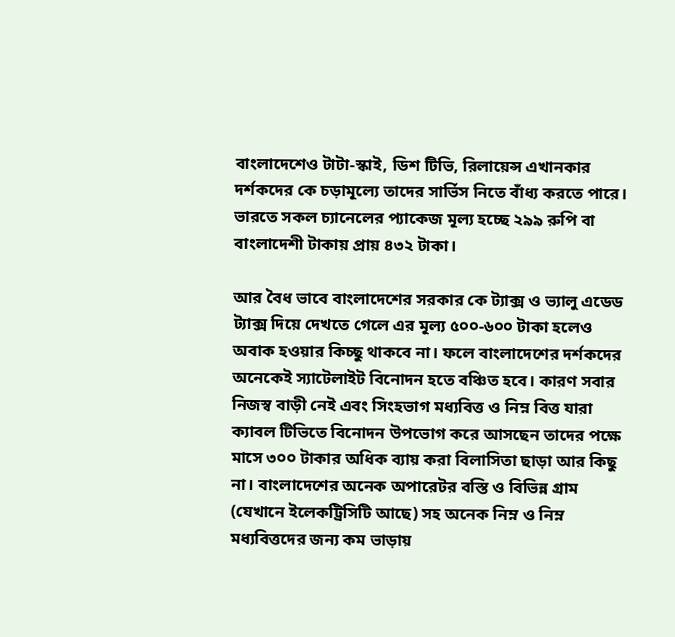বাংলাদেশেও টাটা-স্কাই, ডিশ টিভি, রিলায়েন্স এখানকার দর্শকদের কে চড়ামূল্যে তাদের সার্ভিস নিতে বাঁধ্য করতে পারে। ভারতে সকল চ্যানেলের প্যাকেজ মূল্য হচ্ছে ২৯৯ রুপি বা বাংলাদেশী টাকায় প্রায় ৪৩২ টাকা।

আর বৈধ ভাবে বাংলাদেশের সরকার কে ট্যাক্স ও ভ্যালু এডেড ট্যাক্স দিয়ে দেখতে গেলে এর মূল্য ৫০০-৬০০ টাকা হলেও অবাক হওয়ার কিচ্ছু থাকবে না। ফলে বাংলাদেশের দর্শকদের অনেকেই স্যাটেলাইট বিনোদন হতে বঞ্চিত হবে। কারণ সবার নিজস্ব বাড়ী নেই এবং সিংহভাগ মধ্যবিত্ত ও নিম্ন বিত্ত যারা ক্যাবল টিভিতে বিনোদন উপভোগ করে আসছেন তাদের পক্ষে মাসে ৩০০ টাকার অধিক ব্যায় করা বিলাসিতা ছাড়া আর কিছু না। বাংলাদেশের অনেক অপারেটর বস্তি ও বিভিন্ন গ্রাম (যেখানে ইলেকট্রিসিটি আছে) সহ অনেক নিম্ন ও নিম্ন মধ্যবিত্তদের জন্য কম ভাড়ায়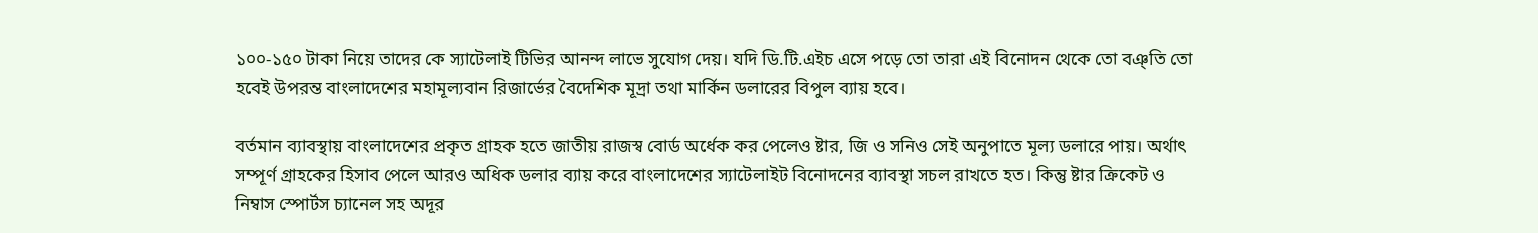১০০-১৫০ টাকা নিয়ে তাদের কে স্যাটেলাই টিভির আনন্দ লাভে সুযোগ দেয়। যদি ডি.টি.এইচ এসে পড়ে তো তারা এই বিনোদন থেকে তো বঞ্তি তো হবেই উপরন্ত বাংলাদেশের মহামূল্যবান রিজার্ভের বৈদেশিক মূদ্রা তথা মার্কিন ডলারের বিপুল ব্যায় হবে।

বর্তমান ব্যাবস্থায় বাংলাদেশের প্রকৃত গ্রাহক হতে জাতীয় রাজস্ব বোর্ড অর্ধেক কর পেলেও ষ্টার, জি ও সনিও সেই অনুপাতে মূল্য ডলারে পায়। অর্থাৎ সম্পূর্ণ গ্রাহকের হিসাব পেলে আরও অধিক ডলার ব্যায় করে বাংলাদেশের স্যাটেলাইট বিনোদনের ব্যাবস্থা সচল রাখতে হত। কিন্তু ষ্টার ক্রিকেট ও নিম্বাস স্পোর্টস চ্যানেল সহ অদূর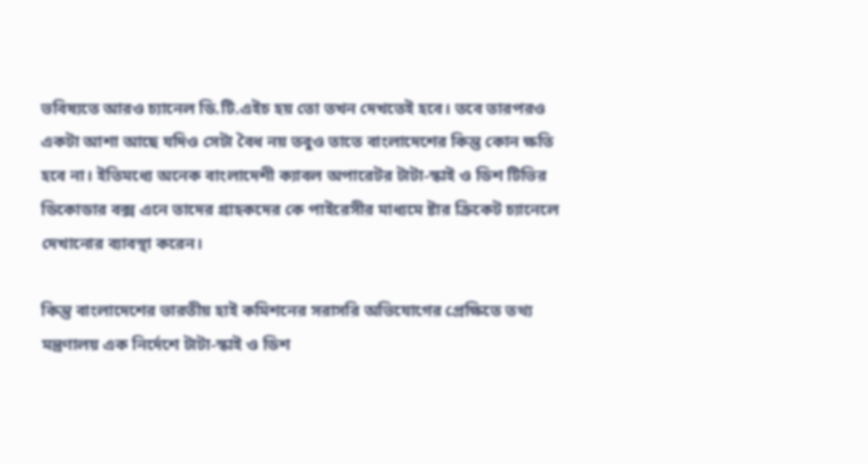ভবিষ্যতে আরও চ্যানেল ডি.টি.এইচ হয় তো তখন দেখতেই হবে। তবে তারপরও একটা আশা আছে যদিও সেটা বৈধ নয় তবুও তাতে বাংলাদেশের কিন্তু কোন ক্ষতি হবে না। ইতিমধ্যে অনেক বাংলাদেশী ক্যাবল অপারেটর টাটা-স্কাই ও ডিশ টিভির ডিকোডার বক্স এনে তাদের গ্রাহকদের কে পাইরেসীর মাধ্যমে ষ্টার ক্রিকেট চ্যানেলে দেখানোর ব্যাবস্থা করেন।

কিন্তু বাংলাদেশের ভারতীয় হাই কমিশনের সরাসরি অভিযোগের প্রেক্ষিতে তথ্য মন্ত্রণালয় এক নির্দেশে টাটা-স্কাই ও ডিশ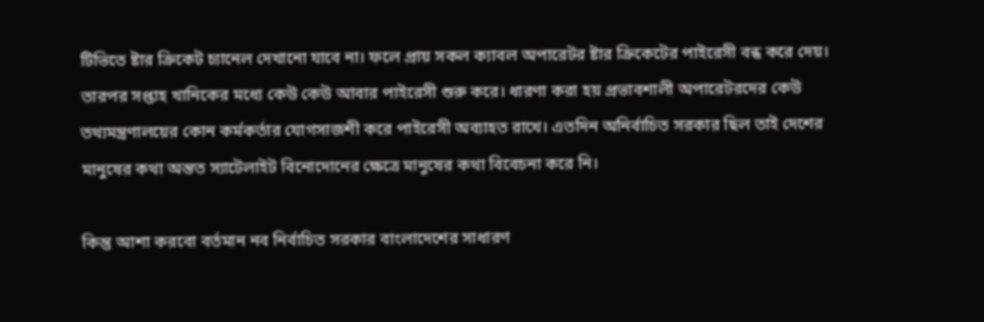টিভিতে ষ্টার ক্রিকেট চ্যানেল দেখানো যাবে না। ফলে প্রায় সকল ক্যাবল অপারেটর ষ্টার ক্রিকেটের পাইরেসী বন্ধ করে দেয়। তারপর সপ্তাহ খানিকের মধ্যে কেউ কেউ আবার পাইরেসী শুরু করে। ধারণা করা হয় প্রভাবশালী অপারেটরদের কেউ তথ্যমন্ত্রণালয়ের কোন কর্মকর্তার যোগসাজশী করে পাইরেসী অব্যাহত রাখে। এতদিন অনির্বাচিত সরকার ছিল তাই দেশের মানুষের কথা অন্তত স্যাটেলাইট বিনোদোনের ক্ষেত্রে মানুষের কথা বিবেচনা করে নি।

কিন্তু আশা করবো বর্তমান নব নির্বাচিত সরকার বাংলাদেশের সাধারণ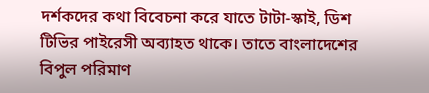দর্শকদের কথা বিবেচনা করে যাতে টাটা-স্কাই, ডিশ টিভির পাইরেসী অব্যাহত থাকে। তাতে বাংলাদেশের বিপুল পরিমাণ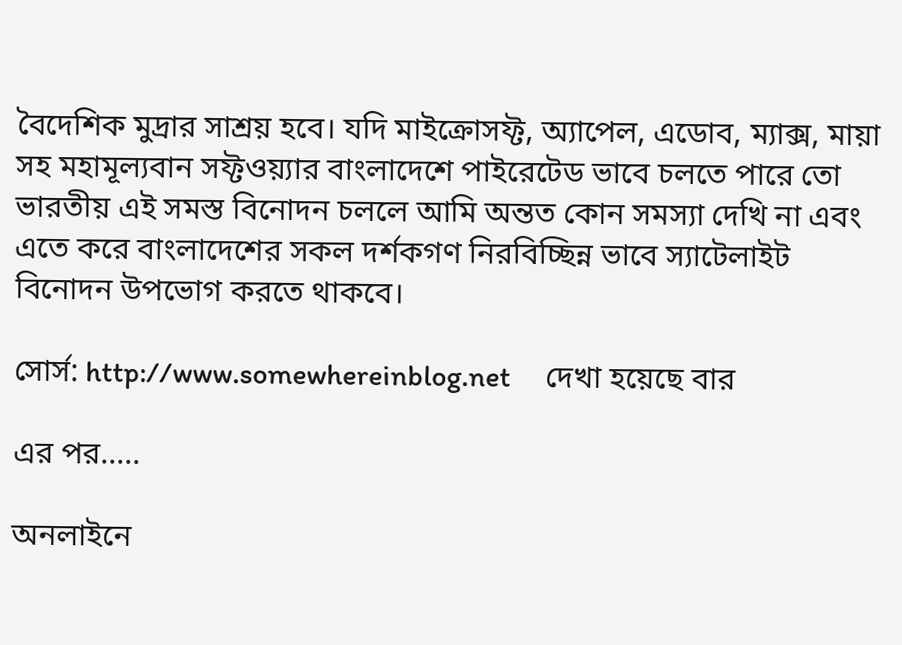বৈদেশিক মুদ্রার সাশ্রয় হবে। যদি মাইক্রোসফ্ট, অ্যাপেল, এডোব, ম্যাক্স, মায়া সহ মহামূল্যবান সফ্টওয়্যার বাংলাদেশে পাইরেটেড ভাবে চলতে পারে তো ভারতীয় এই সমস্ত বিনোদন চললে আমি অন্তত কোন সমস্যা দেখি না এবং এতে করে বাংলাদেশের সকল দর্শকগণ নিরবিচ্ছিন্ন ভাবে স্যাটেলাইট বিনোদন উপভোগ করতে থাকবে।

সোর্স: http://www.somewhereinblog.net     দেখা হয়েছে বার

এর পর.....

অনলাইনে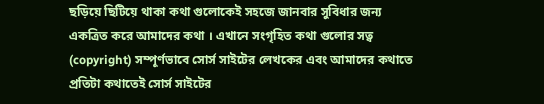ছড়িয়ে ছিটিয়ে থাকা কথা গুলোকেই সহজে জানবার সুবিধার জন্য একত্রিত করে আমাদের কথা । এখানে সংগৃহিত কথা গুলোর সত্ব (copyright) সম্পূর্ণভাবে সোর্স সাইটের লেখকের এবং আমাদের কথাতে প্রতিটা কথাতেই সোর্স সাইটের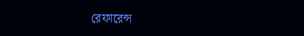রেফারেন্স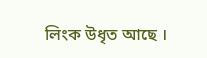লিংক উধৃত আছে ।